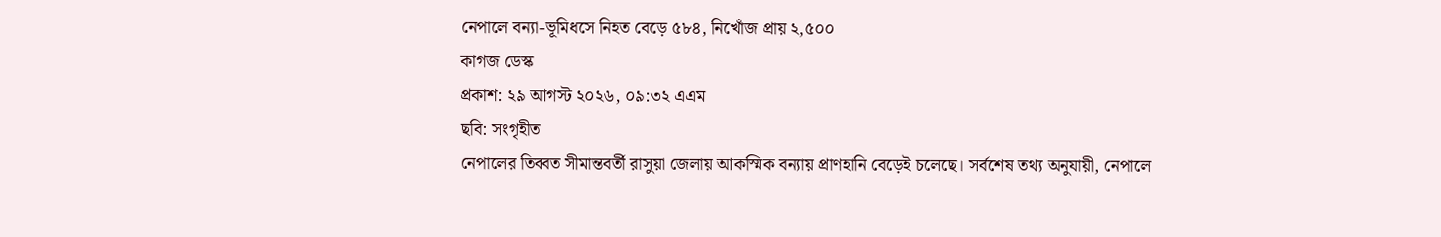নেপালে বন্যা-ভূমিধসে নিহত বেড়ে ৫৮৪, নিখোঁজ প্রায় ২,৫০০
কাগজ ডেস্ক
প্রকাশ: ২৯ আগস্ট ২০২৬, ০৯:৩২ এএম
ছবি: সংগৃহীত
নেপালের তিব্বত সীমান্তবর্তী রাসুয়া জেলায় আকস্মিক বন্যায় প্রাণহানি বেড়েই চলেছে। সর্বশেষ তথ্য অনুযায়ী, নেপালে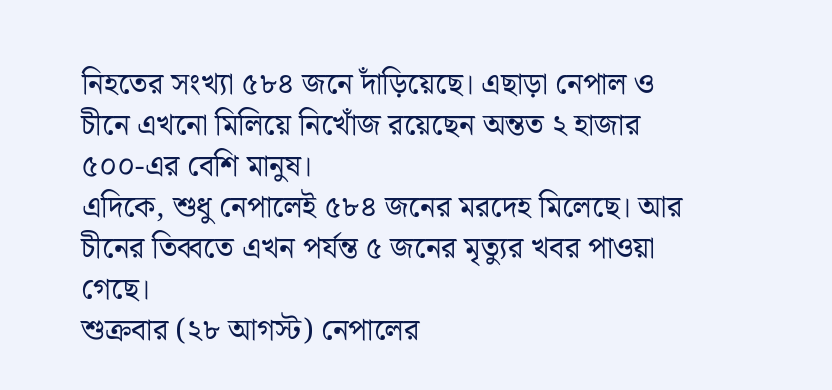নিহতের সংখ্যা ৫৮৪ জনে দাঁড়িয়েছে। এছাড়া নেপাল ও চীনে এখনো মিলিয়ে নিখোঁজ রয়েছেন অন্তত ২ হাজার ৫০০-এর বেশি মানুষ।
এদিকে, শুধু নেপালেই ৫৮৪ জনের মরদেহ মিলেছে। আর চীনের তিব্বতে এখন পর্যন্ত ৫ জনের মৃত্যুর খবর পাওয়া গেছে।
শুক্রবার (২৮ আগস্ট) নেপালের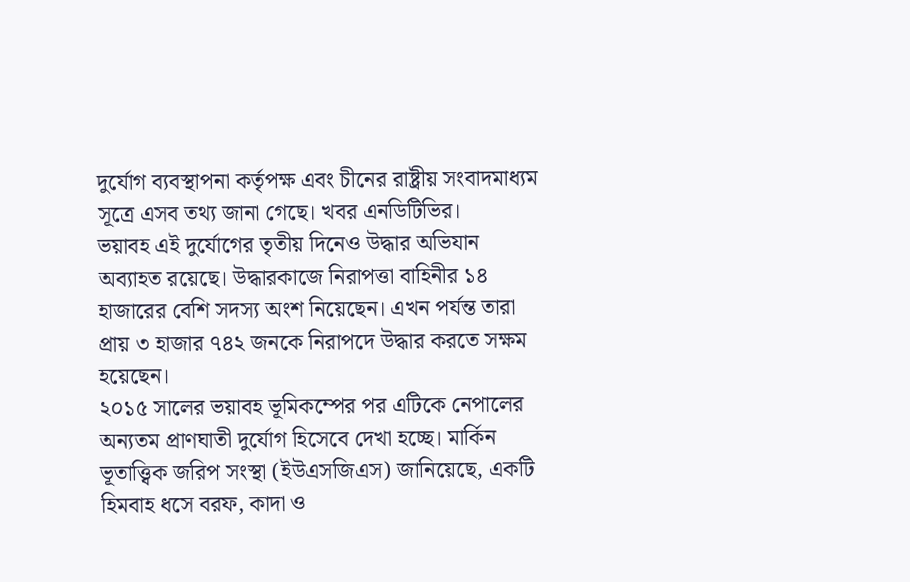দুর্যোগ ব্যবস্থাপনা কর্তৃপক্ষ এবং চীনের রাষ্ট্রীয় সংবাদমাধ্যম সূত্রে এসব তথ্য জানা গেছে। খবর এনডিটিভির।
ভয়াবহ এই দুর্যোগের তৃতীয় দিনেও উদ্ধার অভিযান অব্যাহত রয়েছে। উদ্ধারকাজে নিরাপত্তা বাহিনীর ১৪ হাজারের বেশি সদস্য অংশ নিয়েছেন। এখন পর্যন্ত তারা প্রায় ৩ হাজার ৭৪২ জনকে নিরাপদে উদ্ধার করতে সক্ষম হয়েছেন।
২০১৫ সালের ভয়াবহ ভূমিকম্পের পর এটিকে নেপালের অন্যতম প্রাণঘাতী দুর্যোগ হিসেবে দেখা হচ্ছে। মার্কিন ভূতাত্ত্বিক জরিপ সংস্থা (ইউএসজিএস) জানিয়েছে, একটি হিমবাহ ধসে বরফ, কাদা ও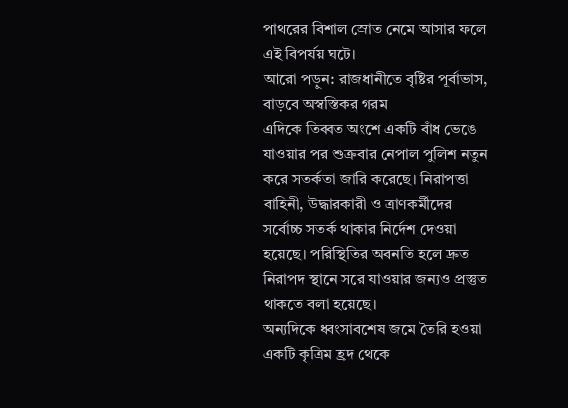পাথরের বিশাল স্রোত নেমে আসার ফলে এই বিপর্যয় ঘটে।
আরো পড়ুন: রাজধানীতে বৃষ্টির পূর্বাভাস, বাড়বে অস্বস্তিকর গরম
এদিকে তিব্বত অংশে একটি বাঁধ ভেঙে যাওয়ার পর শুক্রবার নেপাল পুলিশ নতুন করে সতর্কতা জারি করেছে। নিরাপত্তা বাহিনী, উদ্ধারকারী ও ত্রাণকর্মীদের সর্বোচ্চ সতর্ক থাকার নির্দেশ দেওয়া হয়েছে। পরিস্থিতির অবনতি হলে দ্রুত নিরাপদ স্থানে সরে যাওয়ার জন্যও প্রস্তুত থাকতে বলা হয়েছে।
অন্যদিকে ধ্বংসাবশেষ জমে তৈরি হওয়া একটি কৃত্রিম হ্রদ থেকে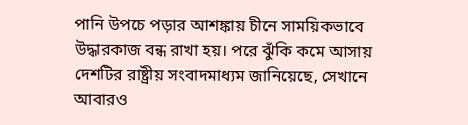পানি উপচে পড়ার আশঙ্কায় চীনে সাময়িকভাবে উদ্ধারকাজ বন্ধ রাখা হয়। পরে ঝুঁকি কমে আসায় দেশটির রাষ্ট্রীয় সংবাদমাধ্যম জানিয়েছে, সেখানে আবারও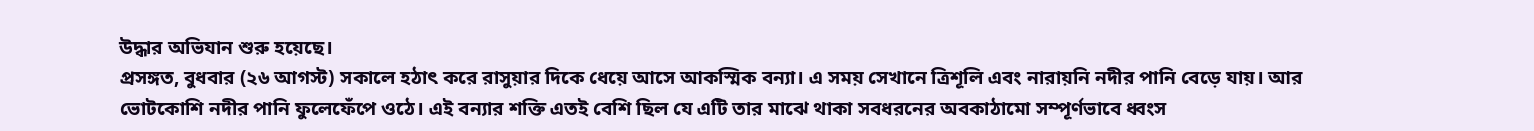উদ্ধার অভিযান শুরু হয়েছে।
প্রসঙ্গত, বুধবার (২৬ আগস্ট) সকালে হঠাৎ করে রাসুয়ার দিকে ধেয়ে আসে আকস্মিক বন্যা। এ সময় সেখানে ত্রিশূলি এবং নারায়নি নদীর পানি বেড়ে যায়। আর ভোটকোশি নদীর পানি ফুলেফেঁপে ওঠে। এই বন্যার শক্তি এতই বেশি ছিল যে এটি তার মাঝে থাকা সবধরনের অবকাঠামো সম্পূর্ণভাবে ধ্বংস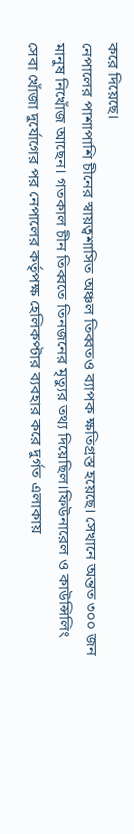করে দিয়েছে।
নেপালের পাশাপাশি চীনের স্বায়ত্বশাসিত অঞ্চল তিব্বতও ব্যাপক ক্ষতিগ্রস্ত হয়েছে। সেখানে অন্তত ৩০০ জন মানুষ নিখোঁজ আছেন। গতকাল চীন তিব্বতে তিনজনের মৃত্যুর তথ্য দিয়েছিল।ফিউনারেল ও কাউন্সিলিং সেবা খোঁজা দুর্যোগের পর নেপালের কর্তৃপক্ষ হেলিকপ্টার ব্যবহার করে দুর্গত এলাকায়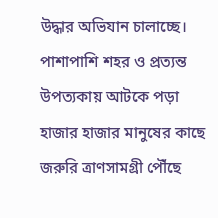উদ্ধার অভিযান চালাচ্ছে। পাশাপাশি শহর ও প্রত্যন্ত উপত্যকায় আটকে পড়া হাজার হাজার মানুষের কাছে জরুরি ত্রাণসামগ্রী পৌঁছে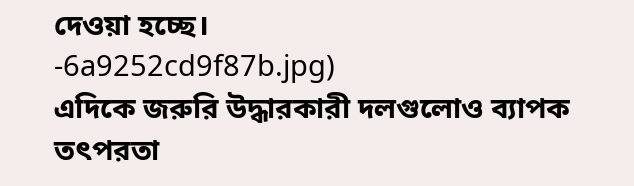দেওয়া হচ্ছে।
-6a9252cd9f87b.jpg)
এদিকে জরুরি উদ্ধারকারী দলগুলোও ব্যাপক তৎপরতা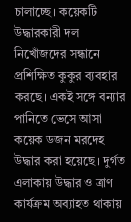চালাচ্ছে। কয়েকটি উদ্ধারকারী দল নিখোঁজদের সন্ধানে প্রশিক্ষিত কুকুর ব্যবহার করছে। একই সঙ্গে বন্যার পানিতে ভেসে আসা কয়েক ডজন মরদেহ উদ্ধার করা হয়েছে। দুর্গত এলাকায় উদ্ধার ও ত্রাণ কার্যক্রম অব্যাহত থাকায়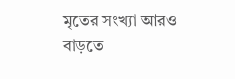মৃতের সংখ্যা আরও বাড়তে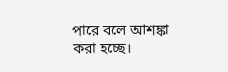পারে বলে আশঙ্কা করা হচ্ছে।